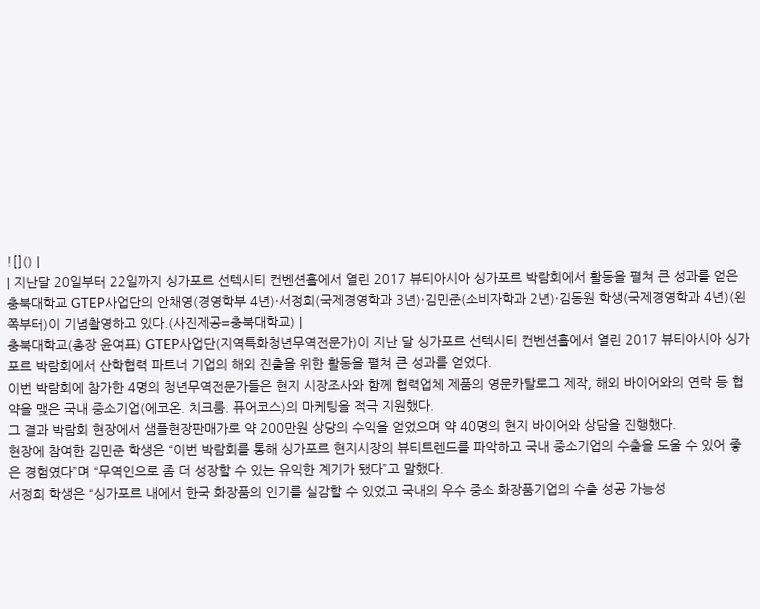![]() |
| 지난달 20일부터 22일까지 싱가포르 선텍시티 컨벤션홀에서 열린 2017 뷰티아시아 싱가포르 박람회에서 활동을 펼쳐 큰 성과를 얻은 충북대학교 GTEP사업단의 안채영(경영학부 4년)·서정희(국제경영학과 3년)·김민준(소비자학과 2년)·김동원 학생(국제경영학과 4년)(왼쪽부터)이 기념촬영하고 있다.(사진제공=충북대학교) |
충북대학교(총장 윤여표) GTEP사업단(지역특화청년무역전문가)이 지난 달 싱가포르 선텍시티 컨벤션홀에서 열린 2017 뷰티아시아 싱가포르 박람회에서 산학협력 파트너 기업의 해외 진출을 위한 활동을 펼쳐 큰 성과를 얻었다.
이번 박람회에 참가한 4명의 청년무역전문가들은 현지 시장조사와 함께 협력업체 제품의 영문카탈로그 제작, 해외 바이어와의 연락 등 협약을 맺은 국내 중소기업(에코온. 치크룸. 퓨어코스)의 마케팅을 적극 지원했다.
그 결과 박람회 현장에서 샘플현장판매가로 약 200만원 상당의 수익을 얻었으며 약 40명의 현지 바이어와 상담을 진행했다.
현장에 참여한 김민준 학생은 “이번 박람회를 통해 싱가포르 현지시장의 뷰티트렌드를 파악하고 국내 중소기업의 수출을 도울 수 있어 좋은 경험였다”며 “무역인으로 좀 더 성장할 수 있는 유익한 계기가 됐다”고 말했다.
서정희 학생은 “싱가포르 내에서 한국 화장품의 인기를 실감할 수 있었고 국내의 우수 중소 화장품기업의 수출 성공 가능성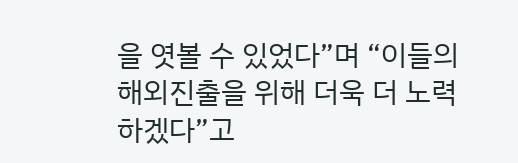을 엿볼 수 있었다”며 “이들의 해외진출을 위해 더욱 더 노력하겠다”고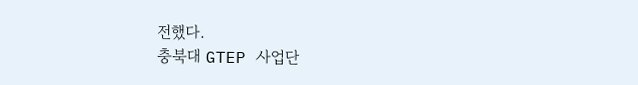전했다.
충북대 GTEP 사업단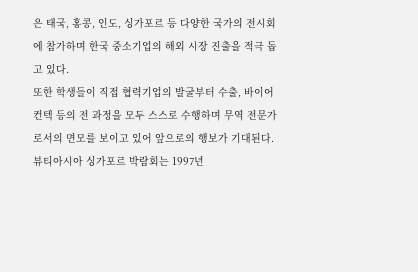은 태국, 홍콩, 인도, 싱가포르 등 다양한 국가의 전시회에 참가하며 한국 중소기업의 해외 시장 진출을 적극 돕고 있다.
또한 학생들이 직접 협력기업의 발굴부터 수출, 바이어 컨텍 등의 전 과정을 모두 스스로 수행하며 무역 전문가로서의 면모를 보이고 있어 앞으로의 행보가 기대된다.
뷰티아시아 싱가포르 박람회는 1997년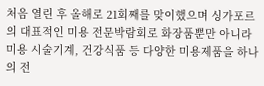처음 열린 후 올해로 21회째를 맞이했으며 싱가포르의 대표적인 미용 전문박람회로 화장품뿐만 아니라 미용 시술기계, 건강식품 등 다양한 미용제품을 하나의 전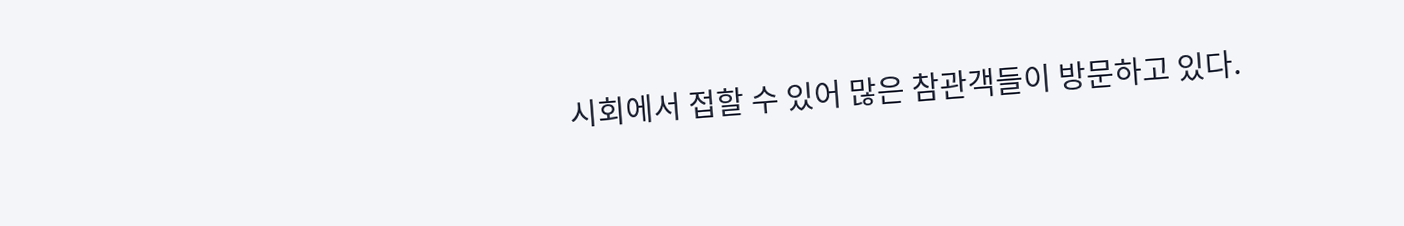시회에서 접할 수 있어 많은 참관객들이 방문하고 있다.